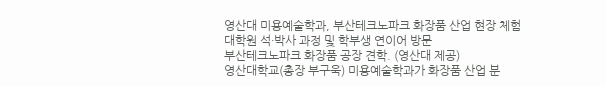영산대 미용예술학과, 부산테크노파크 화장품 산업 현장 체험
대학원 석·박사 과정 및 학부생 연이어 방문
부산테크노파크 화장품 공장 견학. (영산대 제공)
영산대학교(총장 부구욱) 미용예술학과가 화장품 산업 분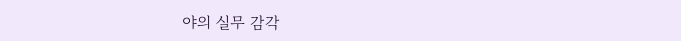야의 실무 감각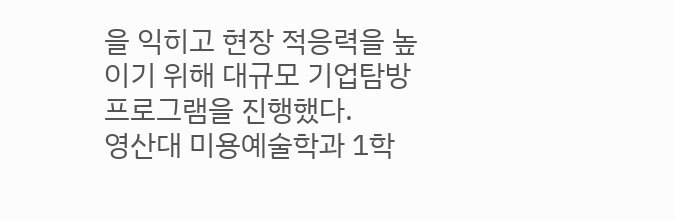을 익히고 현장 적응력을 높이기 위해 대규모 기업탐방 프로그램을 진행했다.
영산대 미용예술학과 1학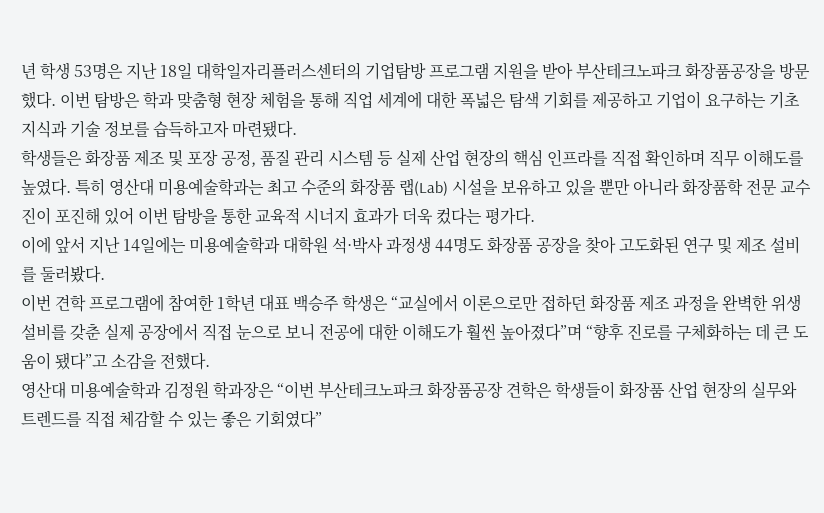년 학생 53명은 지난 18일 대학일자리플러스센터의 기업탐방 프로그램 지원을 받아 부산테크노파크 화장품공장을 방문했다. 이번 탐방은 학과 맞춤형 현장 체험을 통해 직업 세계에 대한 폭넓은 탐색 기회를 제공하고 기업이 요구하는 기초 지식과 기술 정보를 습득하고자 마련됐다.
학생들은 화장품 제조 및 포장 공정, 품질 관리 시스템 등 실제 산업 현장의 핵심 인프라를 직접 확인하며 직무 이해도를 높였다. 특히 영산대 미용예술학과는 최고 수준의 화장품 랩(Lab) 시설을 보유하고 있을 뿐만 아니라 화장품학 전문 교수진이 포진해 있어 이번 탐방을 통한 교육적 시너지 효과가 더욱 컸다는 평가다.
이에 앞서 지난 14일에는 미용예술학과 대학원 석·박사 과정생 44명도 화장품 공장을 찾아 고도화된 연구 및 제조 설비를 둘러봤다.
이번 견학 프로그램에 참여한 1학년 대표 백승주 학생은 “교실에서 이론으로만 접하던 화장품 제조 과정을 완벽한 위생 설비를 갖춘 실제 공장에서 직접 눈으로 보니 전공에 대한 이해도가 훨씬 높아졌다”며 “향후 진로를 구체화하는 데 큰 도움이 됐다”고 소감을 전했다.
영산대 미용예술학과 김정원 학과장은 “이번 부산테크노파크 화장품공장 견학은 학생들이 화장품 산업 현장의 실무와 트렌드를 직접 체감할 수 있는 좋은 기회였다”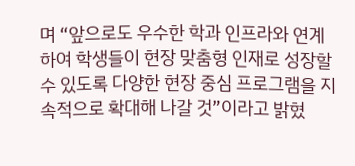며 “앞으로도 우수한 학과 인프라와 연계하여 학생들이 현장 맞춤형 인재로 성장할 수 있도록 다양한 현장 중심 프로그램을 지속적으로 확대해 나갈 것”이라고 밝혔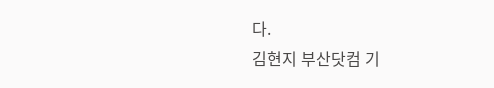다.
김현지 부산닷컴 기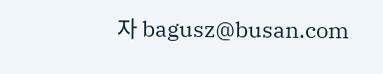자 bagusz@busan.com